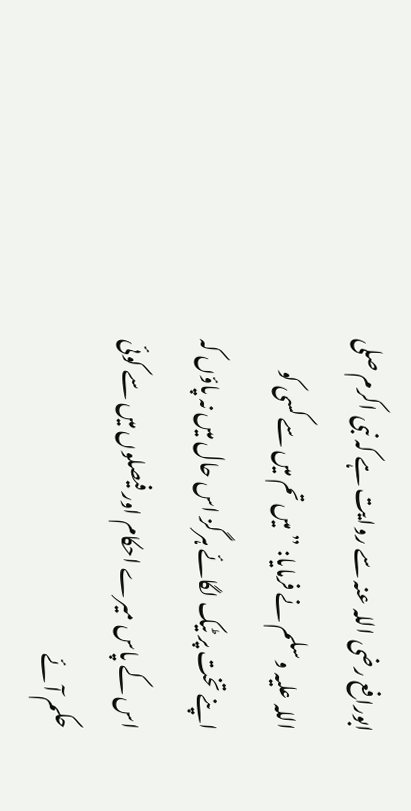ابورافع رضی اللہ عنہ سے روایت ہے کہ نبی اکرم صلی اللہ علیہ وسلم نے فرمایا: ”میں تم میں سے کسی کو اپنے تخت پر ٹیک لگائے ہرگز اس حال میں نہ پاؤں کہ اس کے پاس میرے احکام اور فیصلوں میں سے کوئی حکم آئے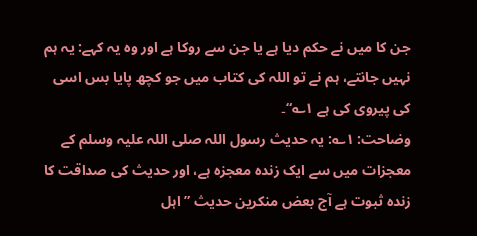جن کا میں نے حکم دیا ہے یا جن سے روکا ہے اور وہ یہ کہے: یہ ہم نہیں جانتے، ہم نے تو اللہ کی کتاب میں جو کچھ پایا بس اسی کی پیروی کی ہے ۱؎“۔
وضاحت: ۱؎: یہ حدیث رسول اللہ صلی اللہ علیہ وسلم کے معجزات میں سے ایک زندہ معجزہ ہے، اور حدیث کی صداقت کا زندہ ثبوت ہے آج بعض منکرین حدیث ”اہل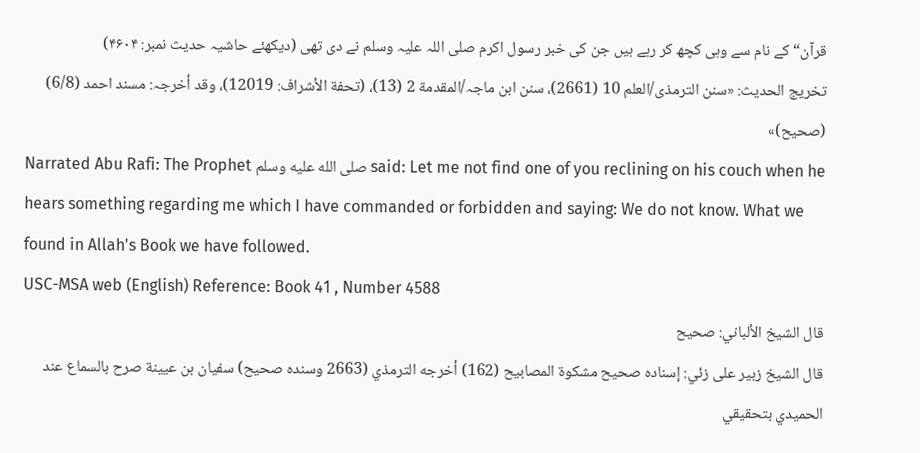قرآن“ کے نام سے وہی کچھ کر رہے ہیں جن کی خبر رسول اکرم صلی اللہ علیہ وسلم نے دی تھی (دیکھئے حاشیہ حدیث نمبر: ۴۶۰۴)
تخریج الحدیث: «سنن الترمذی/العلم 10 (2661)، سنن ابن ماجہ/المقدمة 2 (13)، (تحفة الأشراف: 12019)، وقد أخرجہ: مسند احمد (6/8) (صحیح)»
Narrated Abu Rafi: The Prophet صلى الله عليه وسلم said: Let me not find one of you reclining on his couch when he hears something regarding me which I have commanded or forbidden and saying: We do not know. What we found in Allah's Book we have followed.
USC-MSA web (English) Reference: Book 41 , Number 4588
قال الشيخ الألباني: صحيح
قال الشيخ زبير على زئي: إسناده صحيح مشكوة المصابيح (162) أخرجه الترمذي (2663 وسنده صحيح) سفيان بن عيينة صرح بالسماع عند الحميدي بتحقيقي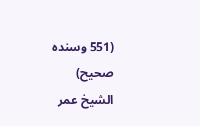(551 وسنده صحيح)
الشيخ عمر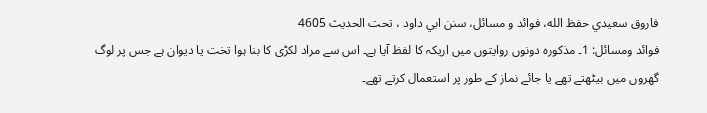فاروق سعيدي حفظ الله، فوائد و مسائل، سنن ابي داود ، تحت الحديث 4605
فوائد ومسائل: 1۔ مذکورہ دونوں روایتوں میں اریکہ کا لفظ آیا ہے۔ اس سے مراد لکڑی کا بنا ہوا تخت یا دیوان ہے جس پر لوگ گھروں میں بیٹھتے تھے یا جائے نماز کے طور پر استعمال کرتے تھے۔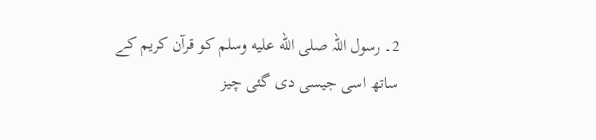2۔ رسول اللہ صلى الله عليه وسلم کو قرآن کریم کے ساتھ اسی جیسی دی گئی چیز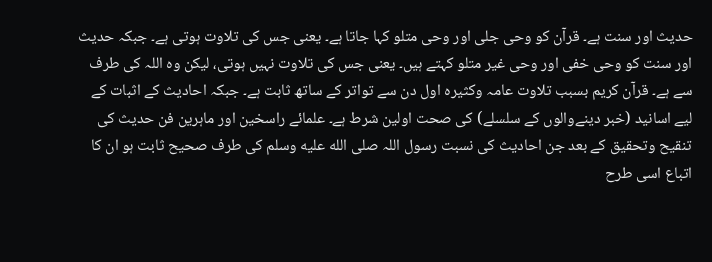حدیث اور سنت ہے۔ قرآن کو وحی جلی اور وحی متلو کہا جاتا ہے۔ یعنی جس کی تلاوت ہوتی ہے۔ جبکہ حدیث اور سنت کو وحی خفی اور وحی غیر متلو کہتے ہیں۔ یعنی جس کی تلاوت نہیں ہوتی، لیکن وہ اللہ کی طرف سے ہے۔ قرآن کریم بسبب تلاوت عامہ وکثیرہ اول دن سے تواتر کے ساتھ ثابت ہے۔ جبکہ احادیث کے اثبات کے لیے اسانید (خبر دینےوالوں کے سلسلے) کی صحت اولین شرط ہے۔ علمائے راسخین اور ماہرین فن حدیث کی تنقیح وتحقیق کے بعد جن احادیث کی نسبت رسول اللہ صلى الله عليه وسلم کی طرف صحیح ثابت ہو ان کا اتباع اسی طرح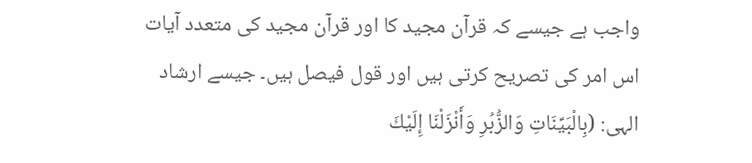واجب ہے جیسے کہ قرآن مجید کا اور قرآن مجید کی متعدد آیات اس امر کی تصریح کرتی ہیں اور قول فیصل ہیں۔ جیسے ارشاد الہی: (بِالْبَيِّنَاتِ وَالزُّبُرِ وَأَنْزَلْنَا إِلَيْكَ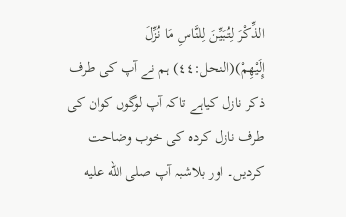الذِّكْرَ لِتُبَيِّنَ لِلنَّاسِ مَا نُزِّلَ إِلَيْهِمْ)(النحل:٤٤) ہم نے آپ کی طرف ذکر نازل کیاہے تاکہ آپ لوگوں کوان کی طرف نازل کردہ کی خوب وضاحت کردیں۔ اور بلاشبہ آپ صلى الله عليه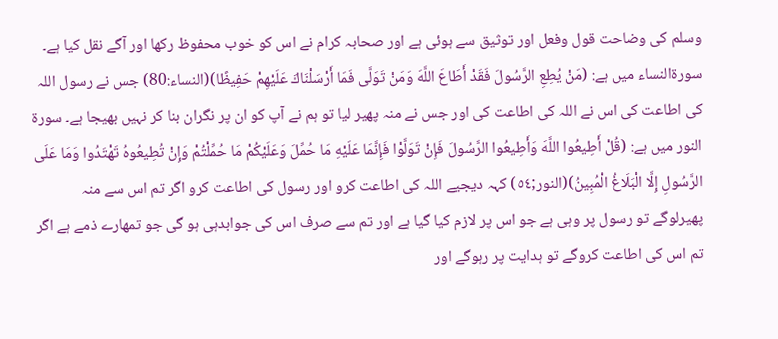وسلم کی وضاحت قول وفعل اور توثیق سے ہوئی ہے اور صحابہ کرام نے اس کو خوب محفوظ رکھا اور آگے نقل کیا ہے۔ سورۃالنساء میں ہے: (مَنْ يُطِعِ الرَّسُولَ فَقَدْ أَطَاعَ اللَّهَ وَمَنْ تَوَلَّى فَمَا أَرْسَلْنَاكَ عَلَيْهِمْ حَفِيظًا)(النساء:80) جس نے رسول اللہ کی اطاعت کی اس نے اللہ کی اطاعت کی اور جس نے منہ پھیر لیا تو ہم نے آپ کو ان پر نگران بنا کر نہیں بھیجا ہے۔ سورۃ النور میں ہے: (قُلْ أَطِيعُوا اللَّهَ وَأَطِيعُوا الرَّسُولَ فَإِنْ تَوَلَّوْا فَإِنَّمَا عَلَيْهِ مَا حُمِّلَ وَعَلَيْكُمْ مَا حُمِّلْتُمْ وَإِنْ تُطِيعُوهُ تَهْتَدُوا وَمَا عَلَى الرَّسُولِ إِلَّا الْبَلَاغُ الْمُبِينُ)(النور;٥٤) کہہ دیجیے اللہ کی اطاعت کرو اور رسول کی اطاعت کرو اگر تم اس سے منہ پھیرلوگے تو رسول پر وہی ہے جو اس پر لازم کیا گیا ہے اور تم سے صرف اس کی جوابدہی ہو گی جو تمھارے ذمے ہے اگر تم اس کی اطاعت کروگے تو ہدایت پر رہوگے اور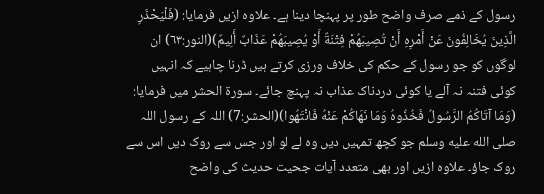رسول کے ذمے صرف واضح طور پر پہنچا دینا ہے۔ علاوہ ازیں فرمایا: (فَلْيَحْذَرِ الَّذِينَ يُخَالِفُونَ عَنْ أَمْرِهِ أَنْ تُصِيبَهُمْ فِتْنَةٌ أَوْ يُصِيبَهُمْ عَذَابٌ أَلِيمٌ)(النور:٦٣) ان لوگوں کو جو رسول کے حکم کی خلاف ورزی کرتے ہیں ڈرنا چاہیے کہ انہیں کوئی فتنہ نہ آلے یا کوئی دردناک عذاب نہ پہنچ جائے۔ سورۃ الحشر میں فرمایا: (وَمَا آتَاكُمُ الرَّسُولُ فَخُذُوهُ وَمَا نَهَاكُمْ عَنْهُ فَانْتَهُوا)(الحشر:7) اللہ کے رسول اللہ صلى الله عليه وسلم جو کچھ تمہیں دیں وہ لے لو اور جس سے روک دیں اس سے روک جاؤ۔ علاوہ ازیں اور بھی متعدد آیات جحیت حدیث کی واضح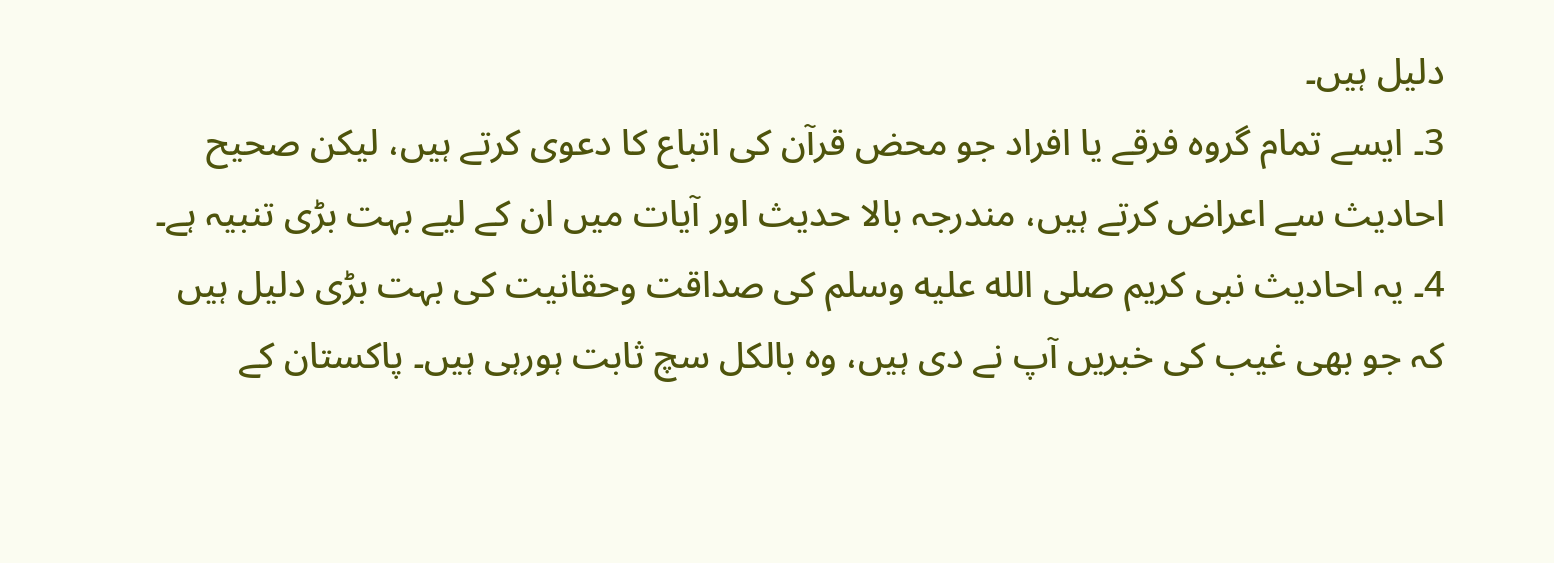دلیل ہیں۔
3۔ ایسے تمام گروہ فرقے یا افراد جو محض قرآن کی اتباع کا دعوی کرتے ہیں، لیکن صحیح احادیث سے اعراض کرتے ہیں، مندرجہ بالا حدیث اور آیات میں ان کے لیے بہت بڑی تنبیہ ہے۔
4۔ یہ احادیث نبی کریم صلى الله عليه وسلم کی صداقت وحقانیت کی بہت بڑی دلیل ہیں کہ جو بھی غیب کی خبریں آپ نے دی ہیں، وہ بالکل سچ ثابت ہورہی ہیں۔ پاکستان کے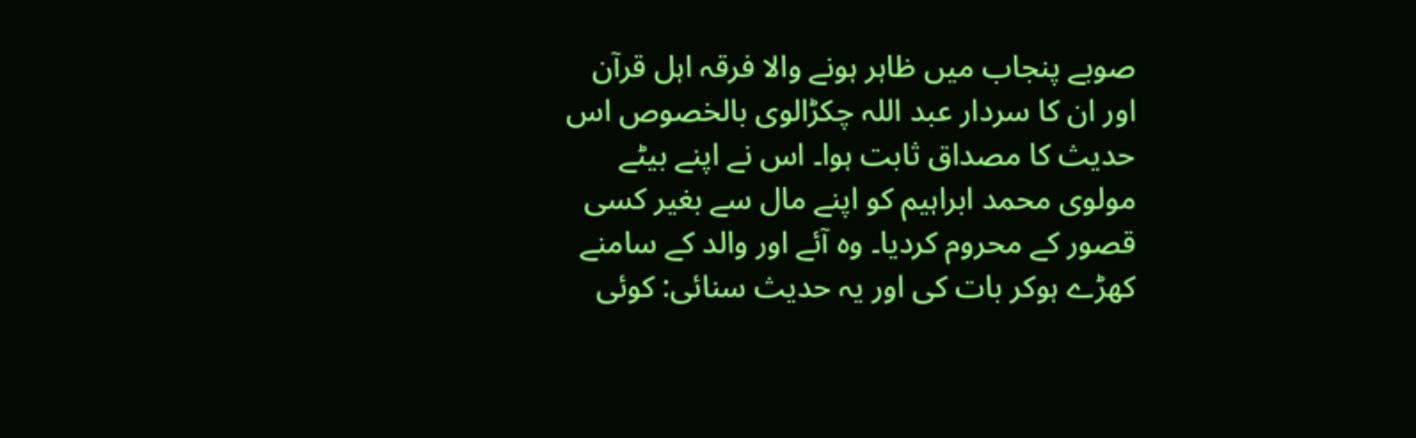صوبے پنجاب میں ظاہر ہونے والا فرقہ اہل قرآن اور ان کا سردار عبد اللہ چکڑالوی بالخصوص اس حدیث کا مصداق ثابت ہوا۔ اس نے اپنے بیٹے مولوی محمد ابراہیم کو اپنے مال سے بغیر کسی قصور کے محروم کردیا۔ وہ آئے اور والد کے سامنے کھڑے ہوکر بات کی اور یہ حدیث سنائی: کوئی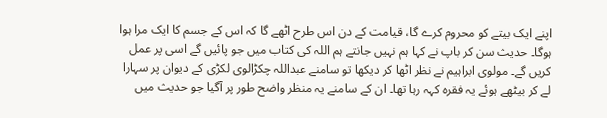اپنے ایک بیتے کو محروم کرے گا، قیامت کے دن اس طرح اٹھے گا کہ اس کے جسم کا ایک مرا ہوا ہوگا۔ حدیث سن کر باپ نے کہا ہم نہیں جانتے ہم اللہ کی کتاب میں جو پائیں گے اسی پر عمل کریں گے۔ مولوی ابراہیم نے نظر اٹھا کر دیکھا تو سامنے عبداللہ چکڑالوی لکڑی کے دیوان پر سہارا لے کر بیٹھے ہوئے یہ فقرہ کہہ رہا تھا۔ ان کے سامنے یہ منظر واضح طور پر آگیا جو حدیث میں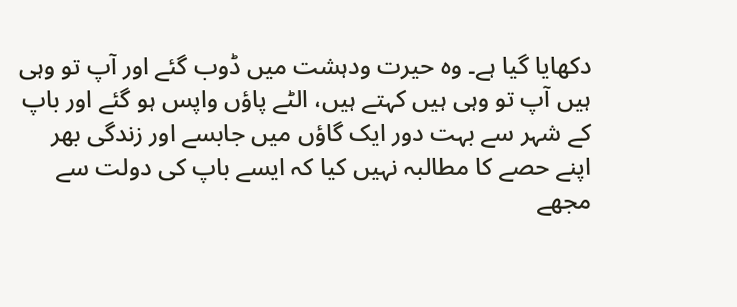دکھایا گیا ہے۔ وہ حیرت ودہشت میں ڈوب گئے اور آپ تو وہی ہیں آپ تو وہی ہیں کہتے ہیں، الٹے پاؤں واپس ہو گئے اور باپ کے شہر سے بہت دور ایک گاؤں میں جابسے اور زندگی بھر اپنے حصے کا مطالبہ نہیں کیا کہ ایسے باپ کی دولت سے مجھے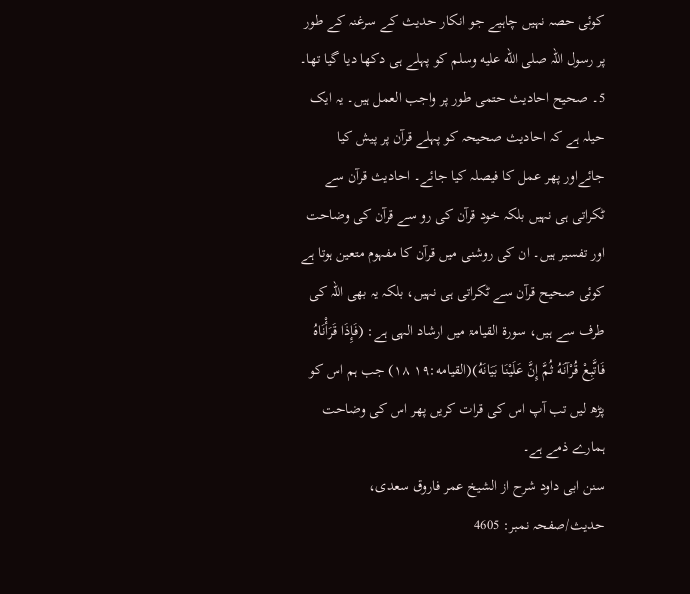کوئی حصہ نہیں چاہیے جو انکار حدیث کے سرغنہ کے طور پر رسول اللہ صلى الله عليه وسلم کو پہلے ہی دکھا دیا گیا تھا۔
5۔ صحیح احادیث حتمی طور پر واجب العمل ہیں۔ یہ ایک حیلہ ہے کہ احادیث صحیحہ کو پہلے قرآن پر پیش کیا جائےاور پھر عمل کا فیصلہ کیا جائے۔ احادیث قرآن سے ٹکراتی ہی نہیں بلکہ خود قرآن کی رو سے قرآن کی وضاحت اور تفسیر ہیں۔ ان کی روشنی میں قرآن کا مفہوم متعین ہوتا ہے کوئی صحیح قرآن سے ٹکراتی ہی نہیں، بلکہ یہ بھی اللہ کی طرف سے ہیں، سورۃ القیامۃ میں ارشاد الہی ہے: (فَإِذَا قَرَأْنَاهُ فَاتَّبِعْ قُرْآنَهُ ثُمَّ إِنَّ عَلَيْنَا بَيَانَهُ)(القيامه:١٩ ١٨) جب ہم اس کو پڑھ لیں تب آپ اس کی قرات کریں پھر اس کی وضاحت ہمارے ذمے ہے۔
سنن ابی داود شرح از الشیخ عمر فاروق سعدی، حدیث/صفحہ نمبر: 4605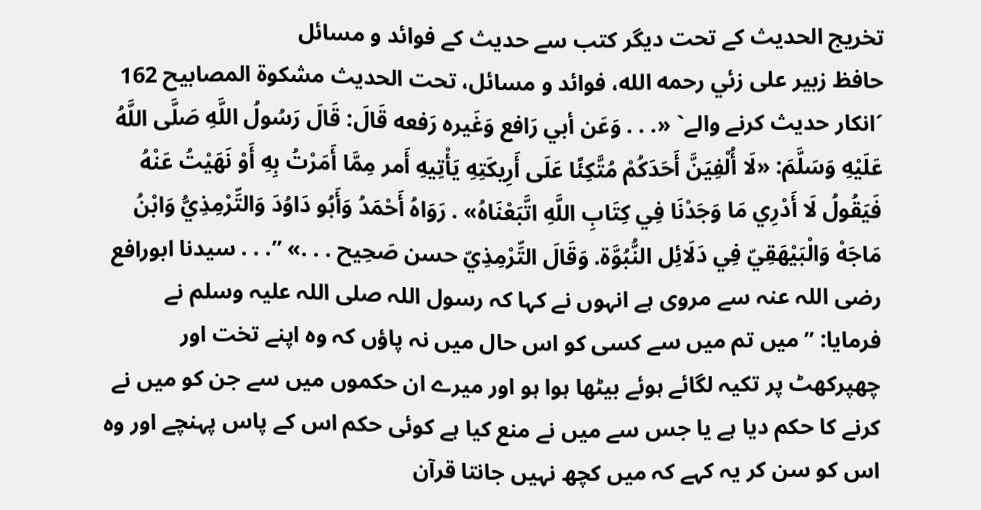تخریج الحدیث کے تحت دیگر کتب سے حدیث کے فوائد و مسائل
حافظ زبير على زئي رحمه الله، فوائد و مسائل، تحت الحديث مشكوة المصابيح 162
´انکار حدیث کرنے والے` «. . . وَعَن أبي رَافع وَغَيره رَفعه قَالَ: قَالَ رَسُولُ اللَّهِ صَلَّى اللَّهُ عَلَيْهِ وَسَلَّمَ: «لَا أُلْفِيَنَّ أَحَدَكُمْ مُتَّكِئًا عَلَى أَرِيكَتِهِ يَأْتِيهِ أَمر مِمَّا أَمَرْتُ بِهِ أَوْ نَهَيْتُ عَنْهُ فَيَقُولُ لَا أَدْرِي مَا وَجَدْنَا فِي كِتَابِ اللَّهِ اتَّبَعْنَاهُ» . رَوَاهُ أَحْمَدُ وَأَبُو دَاوُدَ وَالتِّرْمِذِيُّ وَابْنُ مَاجَهْ وَالْبَيْهَقِيّ فِي دَلَائِل النُّبُوَّة. وَقَالَ التِّرْمِذِيّ حسن صَحِيح . . .» ”. . . سیدنا ابورافع رضی اللہ عنہ سے مروی ہے انہوں نے کہا کہ رسول اللہ صلی اللہ علیہ وسلم نے فرمایا: ”میں تم میں سے کسی کو اس حال میں نہ پاؤں کہ وہ اپنے تخت اور چھپرکھٹ پر تکیہ لگائے ہوئے بیٹھا ہوا ہو اور میرے ان حکموں میں سے جن کو میں نے کرنے کا حکم دیا ہے یا جس سے میں نے منع کیا ہے کوئی حکم اس کے پاس پہنچے اور وہ اس کو سن کر یہ کہے کہ میں کچھ نہیں جانتا قرآن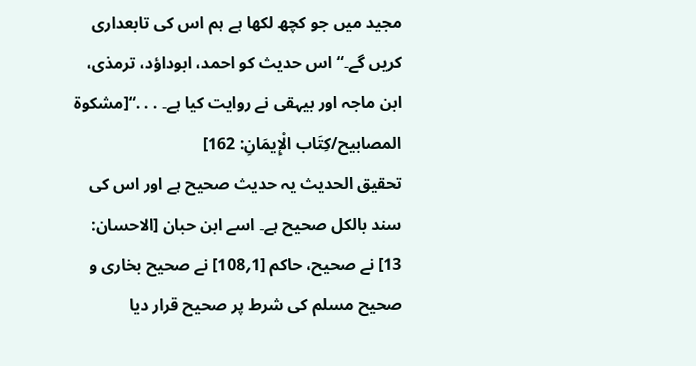مجید میں جو کچھ لکھا ہے ہم اس کی تابعداری کریں گے۔“ اس حدیث کو احمد، ابوداؤد، ترمذی، ابن ماجہ اور بیہقی نے روایت کیا ہے۔ . . .“[مشكوة المصابيح/كِتَاب الْإِيمَانِ: 162]
تحقیق الحدیث یہ حدیث صحیح ہے اور اس کی سند بالکل صحیح ہے۔ اسے ابن حبان [الاحسان: 13] نے صحیح، حاکم [1؍108] نے صحیح بخاری و صحیح مسلم کی شرط پر صحیح قرار دیا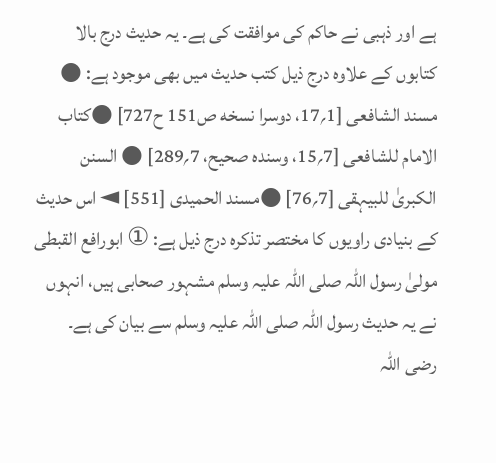ہے اور ذہبی نے حاکم کی موافقت کی ہے۔ یہ حدیث درج بالا کتابوں کے علاوہ درج ذیل کتب حدیث میں بھی موجود ہے: ● مسند الشافعی [1؍17، دوسرا نسخه ص151 ح727] ●کتاب الامام للشافعی [7؍15، وسنده صحيح، 7؍289] ● السنن الکبریٰ للبیہقی [7؍76] ●مسند الحمیدی [551] ◄ اس حدیث کے بنیادی راویوں کا مختصر تذکرہ درج ذیل ہے: ① ابورافع القبطی مولیٰ رسول اللہ صلی اللہ علیہ وسلم مشہور صحابی ہیں، انہوں نے یہ حدیث رسول اللہ صلی اللہ علیہ وسلم سے بیان کی ہے۔ رضی اللہ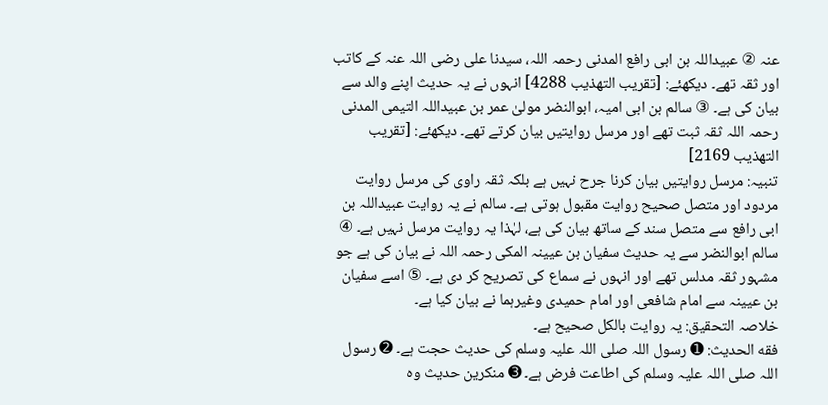عنہ ② عبیداللہ بن ابی رافع المدنی رحمہ اللہ، سیدنا علی رضی اللہ عنہ کے کاتب اور ثقہ تھے۔ دیکھئے: [تقريب التهذيب 4288] انہوں نے یہ حدیث اپنے والد سے بیان کی ہے۔ ③ سالم بن ابی امیہ، ابوالنضر مولیٰ عمر بن عبیداللہ التیمی المدنی رحمہ اللہ ثقہ ثبت تھے اور مرسل روایتیں بیان کرتے تھے۔ دیکھئے: [تقريب التهذيب 2169]
تنبیہ: مرسل روایتیں بیان کرنا جرح نہیں ہے بلکہ ثقہ راوی کی مرسل روایت مردود اور متصل صحیح روایت مقبول ہوتی ہے۔ سالم نے یہ روایت عبیداللہ بن ابی رافع سے متصل سند کے ساتھ بیان کی ہے، لہٰذا یہ روایت مرسل نہیں ہے۔ ④ سالم ابوالنضر سے یہ حدیث سفیان بن عیینہ المکی رحمہ اللہ نے بیان کی ہے جو مشہور ثقہ مدلس تھے اور انہوں نے سماع کی تصریح کر دی ہے۔ ⑤ اسے سفیان بن عیینہ سے امام شافعی اور امام حمیدی وغیرہما نے بیان کیا ہے۔
خلاصہ التحقیق: یہ روایت بالکل صحیح ہے۔
فقه الحدیث: ➊ رسول اللہ صلی اللہ علیہ وسلم کی حدیث حجت ہے۔ ➋ رسول اللہ صلی اللہ علیہ وسلم کی اطاعت فرض ہے۔ ➌ منکرین حدیث وہ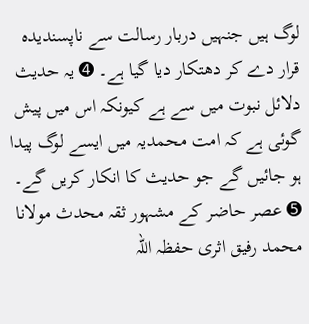لوگ ہیں جنہیں دربار رسالت سے ناپسندیدہ قرار دے کر دھتکار دیا گیا ہے۔ ➍ یہ حدیث دلائل نبوت میں سے ہے کیونکہ اس میں پیش گوئی ہے کہ امت محمدیہ میں ایسے لوگ پیدا ہو جائیں گے جو حدیث کا انکار کریں گے۔ ➎ عصر حاضر کے مشہور ثقہ محدث مولانا محمد رفیق اثری حفظہ اللہ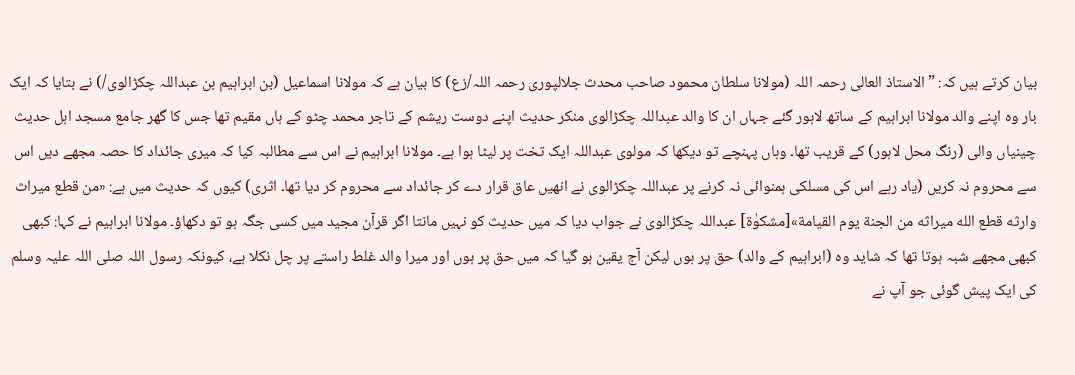بیان کرتے ہیں کہ: ”الاستاذ العالی رحمہ اللہ (مولانا سلطان محمود صاحب محدث جلالپوری رحمہ اللہ/زع) کا بیان ہے کہ مولانا اسماعیل (بن ابراہیم بن عبداللہ چکڑالوی/) نے بتایا کہ ایک بار وہ اپنے والد مولانا ابراہیم کے ساتھ لاہور گئے جہاں ان کا والد عبداللہ چکڑالوی منکر حدیث اپنے دوست ریشم کے تاجر محمد چٹو کے ہاں مقیم تھا جس کا گھر جامع مسجد اہل حدیث چینیاں والی (رنگ محل لاہور) کے قریب تھا۔ وہاں پہنچے تو دیکھا کہ مولوی عبداللہ ایک تخت پر لیٹا ہوا ہے۔ مولانا ابراہیم نے اس سے مطالبہ کیا کہ میری جائداد کا حصہ مجھے دیں اس سے محروم نہ کریں (یاد رہے اس کی مسلکی ہمنوائی نہ کرنے پر عبداللہ چکڑالوی نے انھیں عاق قرار دے کر جائداد سے محروم کر دیا تھا۔ اثری) کیوں کہ حدیث میں ہے: «من قطع ميراث وارثه قطع الله ميراثه من الجنة يوم القيامة»[مشكوٰة] عبداللہ چکڑالوی نے جواب دیا کہ میں حدیث کو نہیں مانتا اگر قرآن مجید میں کسی جگہ ہو تو دکھاؤ۔ مولانا ابراہیم نے کہا: کبھی کبھی مجھے شبہ ہوتا تھا کہ شاید وہ (ابراہیم کے والد) حق پر ہوں لیکن آج یقین ہو گیا کہ میں حق پر ہوں اور میرا والد غلط راستے پر چل نکلا ہے، کیونکہ رسول اللہ صلی اللہ علیہ وسلم کی ایک پیش گوئی جو آپ نے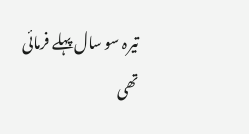تیرہ سو سال پہلے فرمائی تھی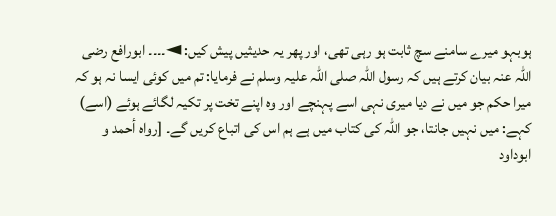ہوبہو میرے سامنے سچ ثابت ہو رہی تھی، اور پھر یہ حدیثیں پیش کیں: ◄۔۔۔۔ ابورافع رضی اللہ عنہ بیان کرتے ہیں کہ رسول اللہ صلی اللہ علیہ وسلم نے فرمایا: تم میں کوئی ایسا نہ ہو کہ میرا حکم جو میں نے دیا میری نہی اسے پہنچے اور وہ اپنے تخت پر تکیہ لگائے ہوئے (اسے) کہے: میں نہیں جانتا، جو اللہ کی کتاب میں ہے ہم اس کی اتباع کریں گے۔ [رواه أحمد و ابوداود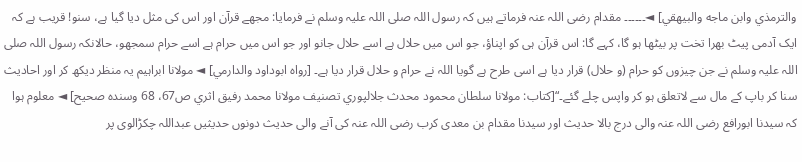والترمذي وابن ماجه والبيهقي] ◄۔۔۔۔۔۔ مقدام رضی اللہ عنہ فرماتے ہیں کہ رسول اللہ صلی اللہ علیہ وسلم نے فرمایا: مجھے قرآن اور اس کی مثل دیا گیا ہے، سنو! قریب ہے کہ ایک آدمی پیٹ بھرا تخت پر بیٹھا ہو گا، کہے گا: اس قرآن ہی کو اپناؤ، جو اس میں حلال ہے اسے حلال جانو اور جو اس میں حرام ہے اسے حرام سمجھو، حالانکہ رسول اللہ صلی اللہ علیہ وسلم نے جن چیزوں کو حرام (و حلال) قرار دیا ہے اسی طرح ہے گویا اللہ نے حرام و حلال قرار دیا ہے۔ [رواه ابوداود والدارمي] ◄ مولانا ابراہیم یہ منظر دیکھ کر اور احادیث سنا کر باپ کے مال سے لاتعلق ہو کر واپس چلے گئے۔“[كتاب: مولانا سلطان محمود محدث جلالپوري تصنيف مولانا محمد رفيق اثري ص67، 68 وسنده صحيح] ◄ معلوم ہوا کہ سیدنا ابورافع رضی اللہ عنہ والی درج بالا حدیث اور سیدنا مقدام بن معدی کرب رضی اللہ عنہ کی آنے والی حدیث دونوں حدیثیں عبداللہ چکڑالوی پر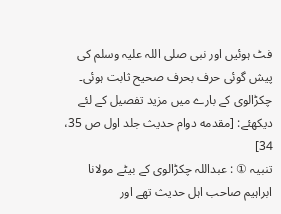فٹ ہوئیں اور نبی صلی اللہ علیہ وسلم کی پیش گوئی حرف بحرف صحیح ثابت ہوئی۔ چکڑالوی کے بارے میں مزید تفصیل کے لئے دیکھئے: [مقدمه دوام حديث جلد اول ص 35، 34]
تنبیہ ① : عبداللہ چکڑالوی کے بیٹے مولانا ابراہیم صاحب اہل حدیث تھے اور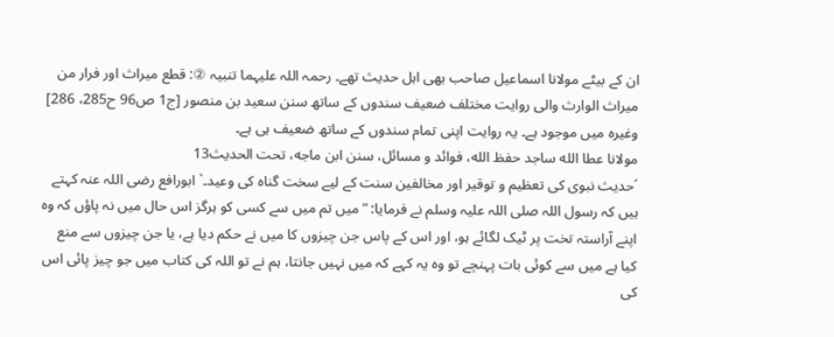ان کے بیٹے مولانا اسماعیل صاحب بھی اہل حدیث تھے۔ رحمہ اللہ علیہما تنبیہ ②: قطع میراث اور فرار من میراث الوارث والی روایت مختلف ضعیف سندوں کے ساتھ سنن سعید بن منصور [ج1 ص96 ح285، 286] وغیرہ میں موجود ہے۔ یہ روایت اپنی تمام سندوں کے ساتھ ضعیف ہی ہے۔
مولانا عطا الله ساجد حفظ الله، فوائد و مسائل، سنن ابن ماجه، تحت الحديث13
´حدیث نبوی کی تعظیم و توقیر اور مخالفین سنت کے لیے سخت گناہ کی وعید۔` ابورافع رضی اللہ عنہ کہتے ہیں کہ رسول اللہ صلی اللہ علیہ وسلم نے فرمایا: ”میں تم میں سے کسی کو ہرگز اس حال میں نہ پاؤں کہ وہ اپنے آراستہ تخت پر ٹیک لگائے ہو، اور اس کے پاس جن چیزوں کا میں نے حکم دیا ہے، یا جن چیزوں سے منع کیا ہے میں سے کوئی بات پہنچے تو وہ یہ کہے کہ میں نہیں جانتا، ہم نے تو اللہ کی کتاب میں جو چیز پائی اس کی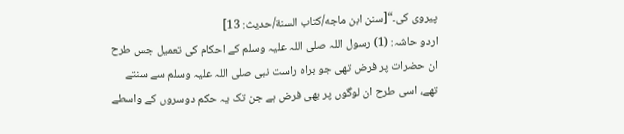پیروی کی۔“[سنن ابن ماجه/كتاب السنة/حدیث: 13]
اردو حاشہ: (1) رسول اللہ صلی اللہ علیہ وسلم کے احکام کی تعمیل جس طرح ان حضرات پر فرض تھی جو براہ راست نبی صلی اللہ علیہ وسلم سے سنتے تھے، اسی طرح ان لوگوں پر بھی فرض ہے جن تک یہ حکم دوسروں کے واسطے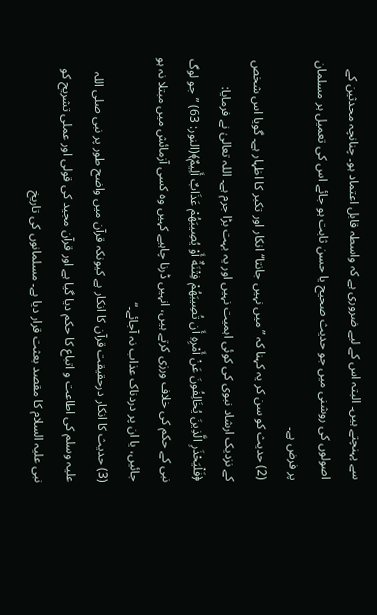سے پہنچتے ہیں۔ البتہ اس کے لیے ضروری ہے کہ واسطہ قابل اعتماد ہو۔ چنانچہ محدثین کے اصولوں کی روشنی میں جو حدیث صحیح یا حسن ثابت ہو جائے اس کی تعمیل ہر مسلمان پر فرض ہے۔
(2) حدیث کو سن کر یہ کہنا کہ ”میں نہیں جانتا“ انکار اور تکبر کا اظہار ہے۔ گویا اس شخص کے نزدیک ارشاد نبوی کی کوئی اہمیت نہیں اور یہ بہت بڑا جرم ہے۔ اللہ تعالیٰ نے فرمایا: ﴿فَلْيَحْذَرِ الَّذِينَ يُخَالِفُونَ عَنْ أَمْرِهِ أَن تُصِيبَهُمْ فِتْنَةٌ أَوْ يُصِيبَهُمْ عَذَابٌ أَلِيمٌ﴾(النور: 63) ”جو لوگ نبی کے حکم کی خلاف ورزی کرتے ہیں، انہیں ڈرنا چاہیے کہیں وہ کسی آزمائش میں مبتلا نہ ہو جائیں، یا ان پر دردناک عذاب نہ آجائے۔“
(3) حدیث کا انکار درحقیقت قرآن کا انکار ہے کیونکہ قرآن میں واضح طور پر نبی صلی اللہ علیہ وسلم کی اطاعت و اتباع کا حکم دیا گیا ہے اور قرآن مجید کی قولی اور عملی تشریح کو نبی علیہ السلام کا مقصد بعثت قرار دیا ہے۔ مسلمانوں کی تاریخ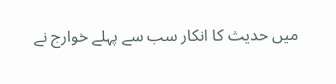میں حدیث کا انکار سب سے پہلے خوارج نے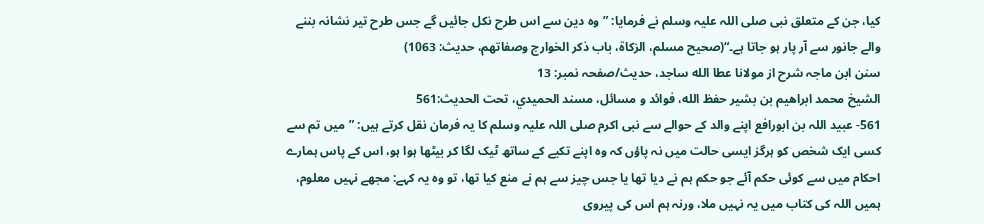کیا، جن کے متعلق نبی صلی اللہ علیہ وسلم نے فرمایا: ”وہ دین سے اس طرح نکل جائیں گے جس طرح تیر نشانہ بننے والے جانور سے آر پار ہو جاتا ہے۔“(صحيح مسلم، الزكاة، باب ذكر الخوارج وصفاتهم، حديث: 1063)
سنن ابن ماجہ شرح از مولانا عطا الله ساجد، حدیث/صفحہ نمبر: 13
الشيخ محمد ابراهيم بن بشير حفظ الله، فوائد و مسائل، مسند الحميدي، تحت الحديث:561
561- عبید اللہ بن ابورافع اپنے والد کے حوالے سے نبی اکرم صلی اللہ علیہ وسلم کا یہ فرمان نقل کرتے ہیں: ”میں تم سے کسی ایک شخص کو ہرگز ایسی حالت میں نہ پاؤں کہ وہ اپنے تکیے کے ساتھ ٹیک لگا کر بیٹھا ہوا ہو، اس کے پاس ہمارے احکام میں سے کوئی حکم آئے جو حکم ہم نے دیا تھا یا جس چیز سے ہم نے منع کیا تھا، تو وہ یہ کہے: مجھے نہیں معلوم، ہمیں اللہ کی کتاب میں یہ نہیں ملا، ورنہ ہم اس کی پیروی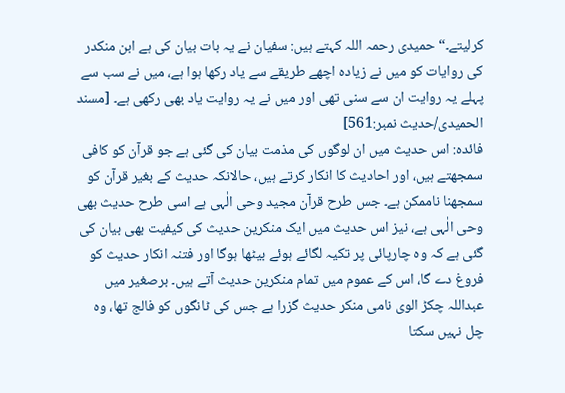کرلیتے۔“ حمیدی رحمہ اللہ کہتے ہیں: سفیان نے یہ بات بیان کی ہے ابن منکدر کی روایات کو میں نے زیادہ اچھے طریقے سے یاد رکھا ہوا ہے، میں نے سب سے پہلے یہ روایت ان سے سنی تھی اور میں نے یہ روایت یاد بھی رکھی ہے۔ [مسند الحمیدی/حدیث نمبر:561]
فائدہ: اس حدیث میں ان لوگوں کی مذمت بیان کی گئی ہے جو قرآن کو کافی سمجھتے ہیں، اور احادیث کا انکار کرتے ہیں، حالانکہ حدیث کے بغیر قرآن کو سمجھنا ناممکن ہے۔ جس طرح قرآن مجید وحی الٰہی ہے اسی طرح حدیث بھی وحی الٰہی ہے، نیز اس حدیث میں ایک منکرین حدیث کی کیفیت بھی بیان کی گئی ہے کہ وہ چارپائی پر تکیہ لگائے ہوئے بیٹھا ہوگا اور فتنہ انکار حدیث کو فروغ دے گا، اس کے عموم میں تمام منکرین حدیث آتے ہیں۔ برصغیر میں عبداللہ چکڑ الوی نامی منکر حدیث گزرا ہے جس کی ٹانگوں کو فالج تھا، وہ چل نہیں سکتا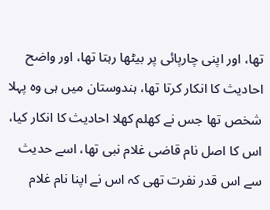تھا، اور اپنی چارپائی پر بیٹھا رہتا تھا، اور واضح احادیث کا انکار کرتا تھا، ہندوستان میں ہی وہ پہلا شخص تھا جس نے کھلم کھلا احادیث کا انکار کیا، اس کا اصل نام قاضی غلام نبی تھا، اسے حدیث سے اس قدر نفرت تھی کہ اس نے اپنا نام غلام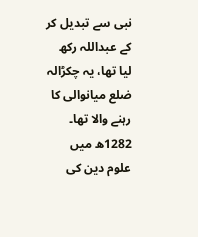نبی سے تبدیل کر کے عبداللہ رکھ لیا تھا، یہ چکڑالہ ضلع میانوالی کا رہنے والا تھا۔ 1282ھ میں علوم دین کی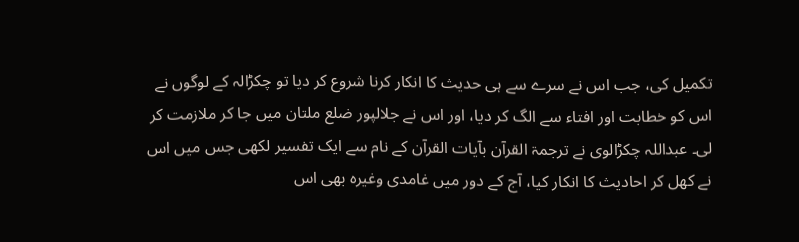تکمیل کی، جب اس نے سرے سے ہی حدیث کا انکار کرنا شروع کر دیا تو چکڑالہ کے لوگوں نے اس کو خطابت اور افتاء سے الگ کر دیا، اور اس نے جلالپور ضلع ملتان میں جا کر ملازمت کر لی۔ عبداللہ چکڑالوی نے ترجمۃ القرآن بآيات القرآن کے نام سے ایک تفسیر لکھی جس میں اس نے کھل کر احادیث کا انکار کیا، آج کے دور میں غامدی وغیرہ بھی اس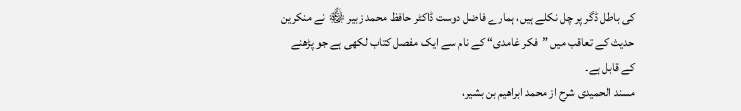کی باطل ڈگر پر چل نکلے ہیں، ہمارے فاضل دوست ڈاکٹر حافظ محمد زبیر ﷾ نے منکرین حدیث کے تعاقب میں ”فکر غامدی“ کے نام سے ایک مفصل کتاب لکھی ہے جو پڑھنے کے قابل ہے۔
مسند الحمیدی شرح از محمد ابراهيم بن بشير،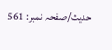حدیث/صفحہ نمبر: 561